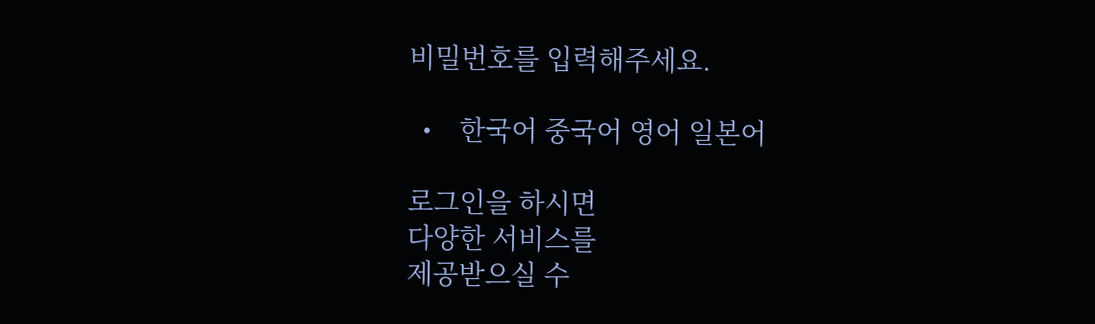비밀번호를 입력해주세요.

  •    한국어 중국어 영어 일본어

로그인을 하시면
다양한 서비스를
제공받으실 수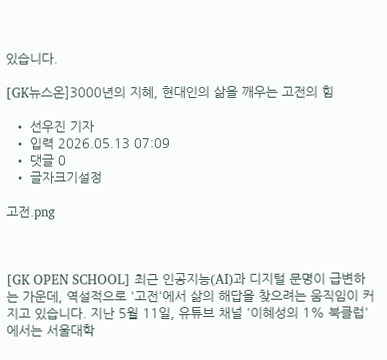있습니다.

[GK뉴스온]3000년의 지혜, 현대인의 삶을 깨우는 고전의 힘

  • 선우진 기자
  • 입력 2026.05.13 07:09
  • 댓글 0
  • 글자크기설정

고전.png



[GK OPEN SCHOOL] 최근 인공지능(AI)과 디지털 문명이 급변하는 가운데, 역설적으로 '고전'에서 삶의 해답을 찾으려는 움직임이 커지고 있습니다. 지난 5월 11일, 유튜브 채널 '이혜성의 1% 북클럽'에서는 서울대학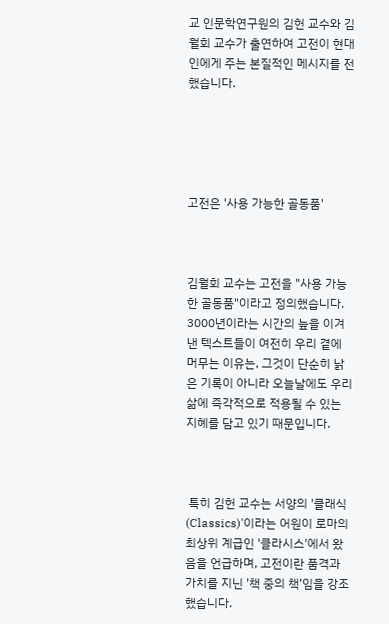교 인문학연구원의 김헌 교수와 김월회 교수가 출연하여 고전이 현대인에게 주는 본질적인 메시지를 전했습니다.





고전은 '사용 가능한 골동품'



김월회 교수는 고전을 "사용 가능한 골동품"이라고 정의했습니다. 3000년이라는 시간의 늪을 이겨낸 텍스트들이 여전히 우리 곁에 머무는 이유는, 그것이 단순히 낡은 기록이 아니라 오늘날에도 우리 삶에 즉각적으로 적용될 수 있는 지혜를 담고 있기 때문입니다.



 특히 김헌 교수는 서양의 '클래식(Classics)'이라는 어원이 로마의 최상위 계급인 '클라시스'에서 왔음을 언급하며, 고전이란 품격과 가치를 지닌 '책 중의 책'임을 강조했습니다.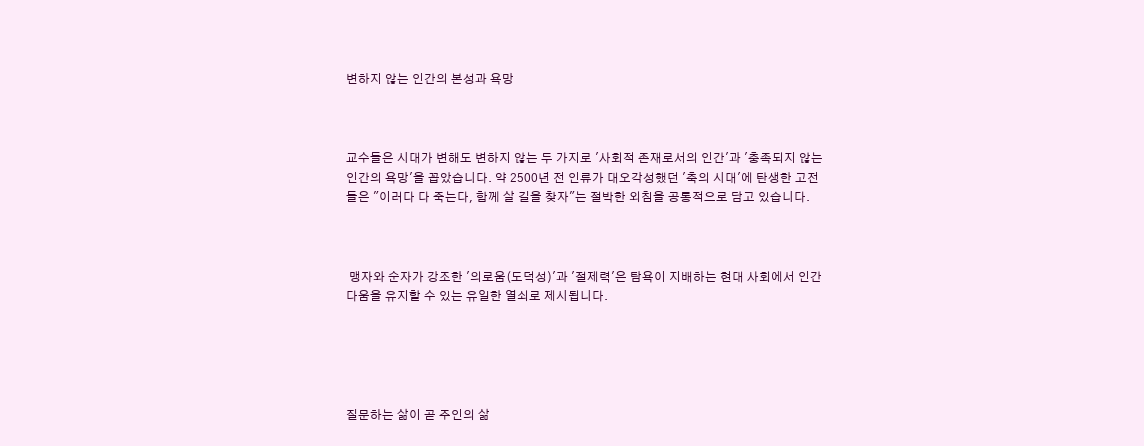변하지 않는 인간의 본성과 욕망



교수들은 시대가 변해도 변하지 않는 두 가지로 '사회적 존재로서의 인간'과 '충족되지 않는 인간의 욕망'을 꼽았습니다. 약 2500년 전 인류가 대오각성했던 '축의 시대'에 탄생한 고전들은 "이러다 다 죽는다, 함께 살 길을 찾자"는 절박한 외침을 공통적으로 담고 있습니다.



 맹자와 순자가 강조한 '의로움(도덕성)'과 '절제력'은 탐욕이 지배하는 현대 사회에서 인간다움을 유지할 수 있는 유일한 열쇠로 제시됩니다.





질문하는 삶이 곧 주인의 삶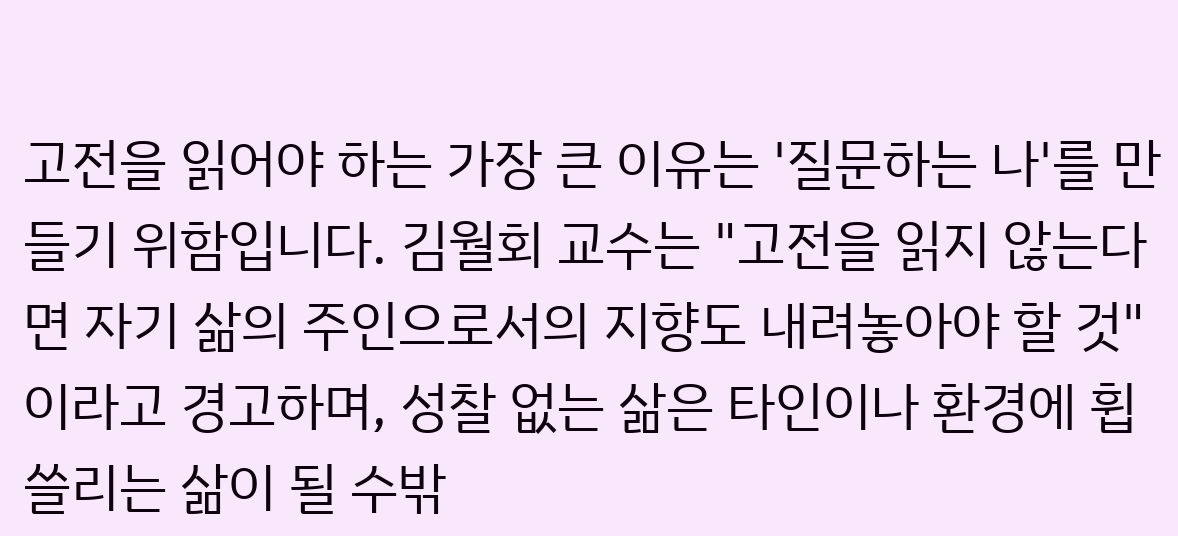고전을 읽어야 하는 가장 큰 이유는 '질문하는 나'를 만들기 위함입니다. 김월회 교수는 "고전을 읽지 않는다면 자기 삶의 주인으로서의 지향도 내려놓아야 할 것"이라고 경고하며, 성찰 없는 삶은 타인이나 환경에 휩쓸리는 삶이 될 수밖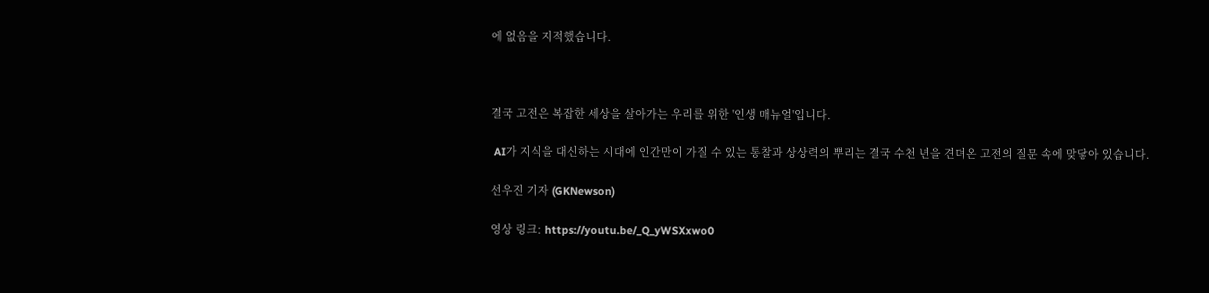에 없음을 지적했습니다.



결국 고전은 복잡한 세상을 살아가는 우리를 위한 '인생 매뉴얼'입니다.

 AI가 지식을 대신하는 시대에 인간만이 가질 수 있는 통찰과 상상력의 뿌리는 결국 수천 년을 견뎌온 고전의 질문 속에 맞닿아 있습니다.

선우진 기자 (GKNewson)

영상 링크: https://youtu.be/_Q_yWSXxwo0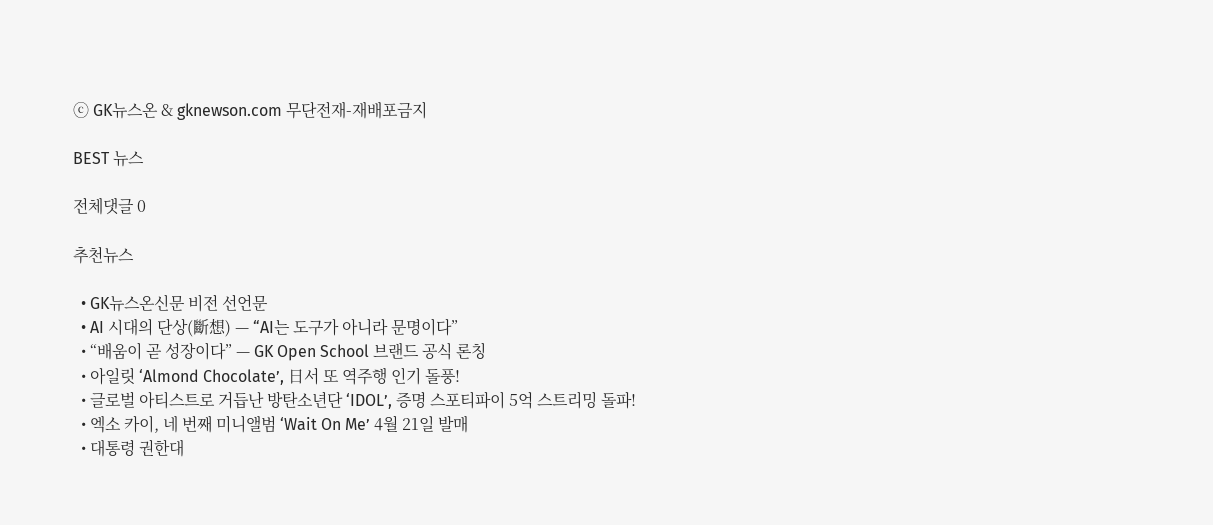ⓒ GK뉴스온 & gknewson.com 무단전재-재배포금지

BEST 뉴스

전체댓글 0

추천뉴스

  • GK뉴스온신문 비전 선언문
  • AI 시대의 단상(斷想) — “AI는 도구가 아니라 문명이다”
  • “배움이 곧 성장이다” — GK Open School 브랜드 공식 론칭
  • 아일릿 ‘Almond Chocolate’, 日서 또 역주행 인기 돌풍!
  • 글로벌 아티스트로 거듭난 방탄소년단 ‘IDOL’, 증명 스포티파이 5억 스트리밍 돌파!
  • 엑소 카이, 네 번째 미니앨범 ‘Wait On Me’ 4월 21일 발매
  • 대통령 권한대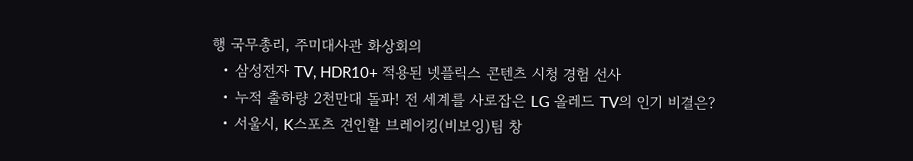행 국무총리, 주미대사관 화상회의
  • 삼성전자 TV, HDR10+ 적용된 넷플릭스 콘텐츠 시청 경험 선사
  • 누적 출하량 2천만대 돌파! 전 세계를 사로잡은 LG 올레드 TV의 인기 비결은?
  • 서울시, K스포츠 견인할 브레이킹(비보잉)팀 창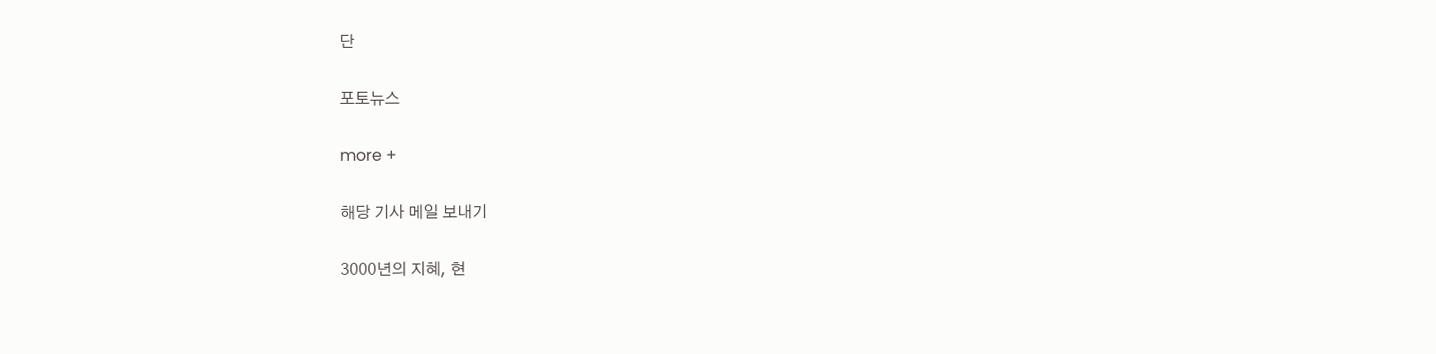단

포토뉴스

more +

해당 기사 메일 보내기

3000년의 지혜, 현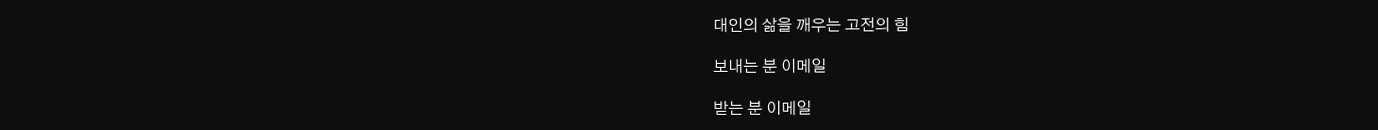대인의 삶을 깨우는 고전의 힘

보내는 분 이메일

받는 분 이메일